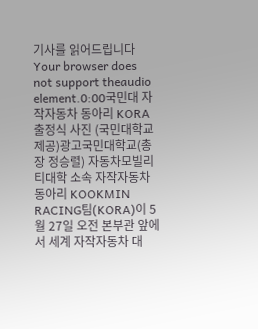기사를 읽어드립니다Your browser does not support theaudio element.0:00국민대 자작자동차 동아리 KORA 출정식 사진 (국민대학교 제공)광고국민대학교(총장 정승렬) 자동차모빌리티대학 소속 자작자동차 동아리 KOOKMIN RACING팀(KORA)이 5월 27일 오전 본부관 앞에서 세계 자작자동차 대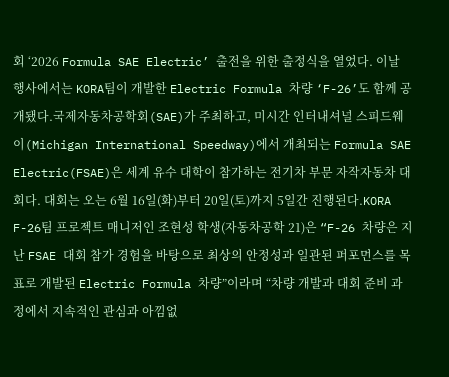회 ‘2026 Formula SAE Electric’ 출전을 위한 출정식을 열었다. 이날 행사에서는 KORA팀이 개발한 Electric Formula 차량 ‘F-26’도 함께 공개됐다.국제자동차공학회(SAE)가 주최하고, 미시간 인터내셔널 스피드웨이(Michigan International Speedway)에서 개최되는 Formula SAE Electric(FSAE)은 세계 유수 대학이 참가하는 전기차 부문 자작자동차 대회다. 대회는 오는 6월 16일(화)부터 20일(토)까지 5일간 진행된다.KORA F-26팀 프로젝트 매니저인 조현성 학생(자동차공학 21)은 “F-26 차량은 지난 FSAE 대회 참가 경험을 바탕으로 최상의 안정성과 일관된 퍼포먼스를 목표로 개발된 Electric Formula 차량”이라며 “차량 개발과 대회 준비 과정에서 지속적인 관심과 아낌없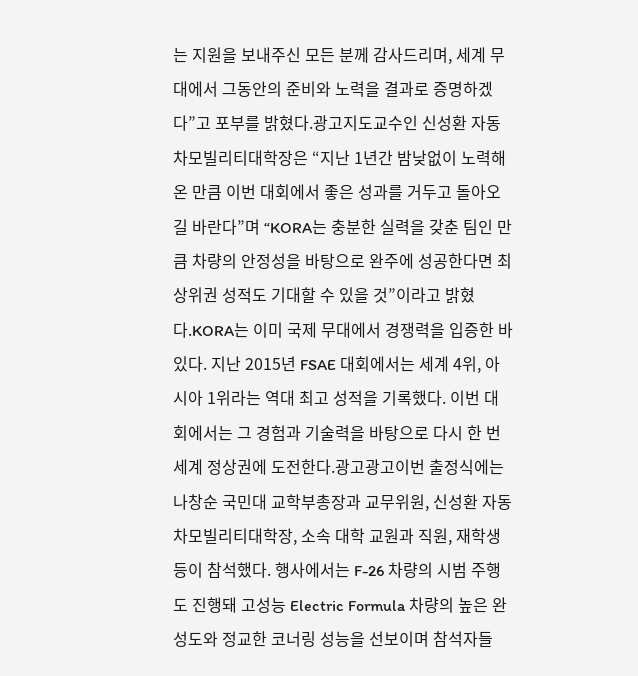는 지원을 보내주신 모든 분께 감사드리며, 세계 무대에서 그동안의 준비와 노력을 결과로 증명하겠다”고 포부를 밝혔다.광고지도교수인 신성환 자동차모빌리티대학장은 “지난 1년간 밤낮없이 노력해 온 만큼 이번 대회에서 좋은 성과를 거두고 돌아오길 바란다”며 “KORA는 충분한 실력을 갖춘 팀인 만큼 차량의 안정성을 바탕으로 완주에 성공한다면 최상위권 성적도 기대할 수 있을 것”이라고 밝혔다.KORA는 이미 국제 무대에서 경쟁력을 입증한 바 있다. 지난 2015년 FSAE 대회에서는 세계 4위, 아시아 1위라는 역대 최고 성적을 기록했다. 이번 대회에서는 그 경험과 기술력을 바탕으로 다시 한 번 세계 정상권에 도전한다.광고광고이번 출정식에는 나창순 국민대 교학부총장과 교무위원, 신성환 자동차모빌리티대학장, 소속 대학 교원과 직원, 재학생 등이 참석했다. 행사에서는 F-26 차량의 시범 주행도 진행돼 고성능 Electric Formula 차량의 높은 완성도와 정교한 코너링 성능을 선보이며 참석자들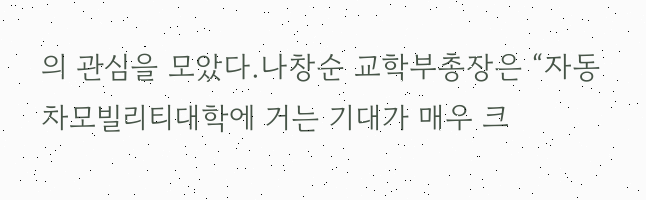의 관심을 모았다.나창순 교학부총장은 “자동차모빌리티대학에 거는 기대가 매우 크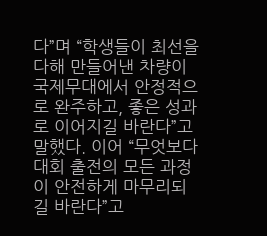다”며 “학생들이 최선을 다해 만들어낸 차량이 국제무대에서 안정적으로 완주하고, 좋은 성과로 이어지길 바란다”고 말했다. 이어 “무엇보다 대회 출전의 모든 과정이 안전하게 마무리되길 바란다”고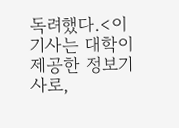독려했다.<이 기사는 대학이 제공한 정보기사로,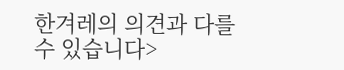한겨레의 의견과 다를 수 있습니다>